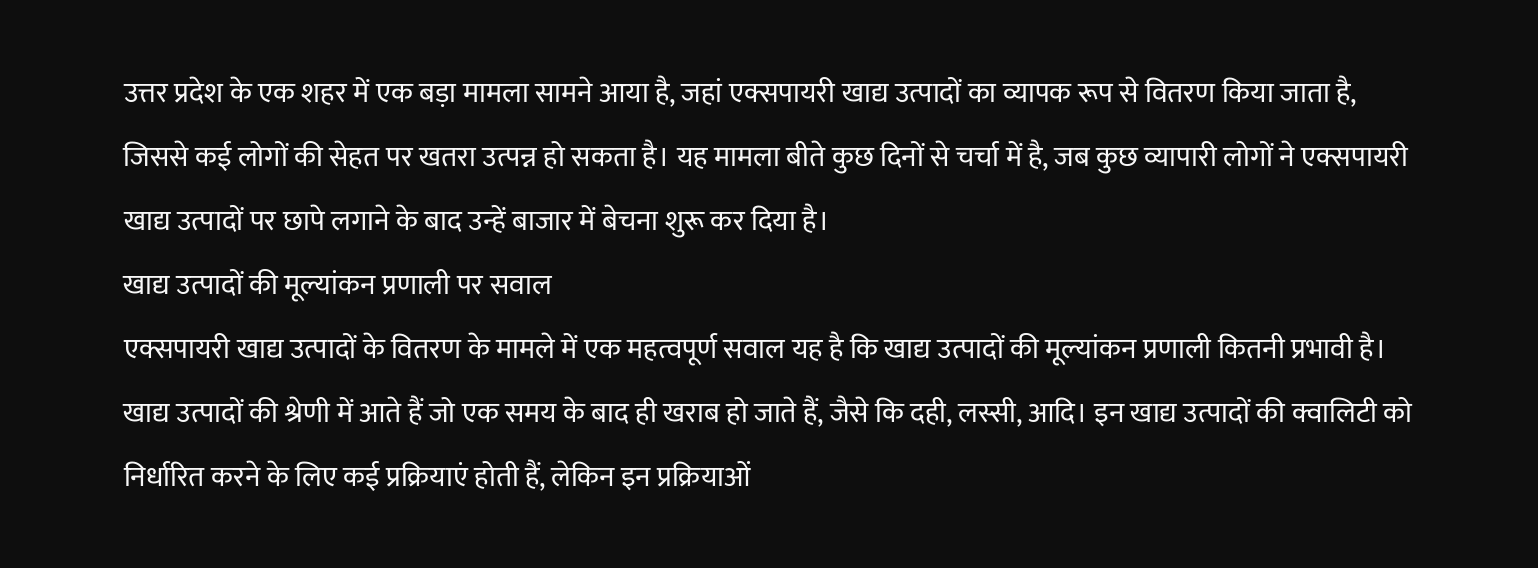उत्तर प्रदेश के एक शहर में एक बड़ा मामला सामने आया है, जहां एक्सपायरी खाद्य उत्पादों का व्यापक रूप से वितरण किया जाता है, जिससे कई लोगों की सेहत पर खतरा उत्पन्न हो सकता है। यह मामला बीते कुछ दिनों से चर्चा में है, जब कुछ व्यापारी लोगों ने एक्सपायरी खाद्य उत्पादों पर छापे लगाने के बाद उन्हें बाजार में बेचना शुरू कर दिया है।
खाद्य उत्पादों की मूल्यांकन प्रणाली पर सवाल
एक्सपायरी खाद्य उत्पादों के वितरण के मामले में एक महत्वपूर्ण सवाल यह है कि खाद्य उत्पादों की मूल्यांकन प्रणाली कितनी प्रभावी है। खाद्य उत्पादों की श्रेणी में आते हैं जो एक समय के बाद ही खराब हो जाते हैं, जैसे कि दही, लस्सी, आदि। इन खाद्य उत्पादों की क्वालिटी को निर्धारित करने के लिए कई प्रक्रियाएं होती हैं, लेकिन इन प्रक्रियाओं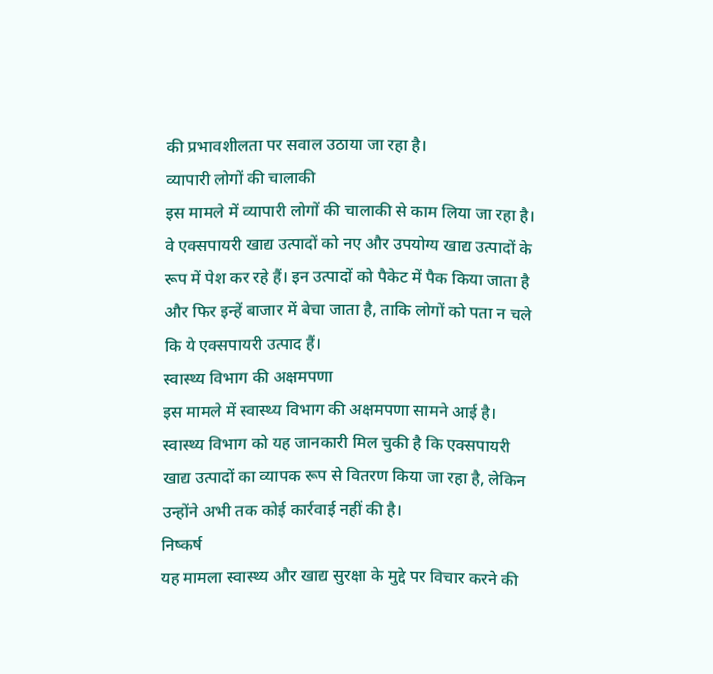की प्रभावशीलता पर सवाल उठाया जा रहा है।
व्यापारी लोगों की चालाकी
इस मामले में व्यापारी लोगों की चालाकी से काम लिया जा रहा है। वे एक्सपायरी खाद्य उत्पादों को नए और उपयोग्य खाद्य उत्पादों के रूप में पेश कर रहे हैं। इन उत्पादों को पैकेट में पैक किया जाता है और फिर इन्हें बाजार में बेचा जाता है, ताकि लोगों को पता न चले कि ये एक्सपायरी उत्पाद हैं।
स्वास्थ्य विभाग की अक्षमपणा
इस मामले में स्वास्थ्य विभाग की अक्षमपणा सामने आई है। स्वास्थ्य विभाग को यह जानकारी मिल चुकी है कि एक्सपायरी खाद्य उत्पादों का व्यापक रूप से वितरण किया जा रहा है, लेकिन उन्होंने अभी तक कोई कार्रवाई नहीं की है।
निष्कर्ष
यह मामला स्वास्थ्य और खाद्य सुरक्षा के मुद्दे पर विचार करने की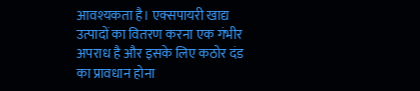आवश्यकता है। एक्सपायरी खाद्य उत्पादों का वितरण करना एक गंभीर अपराध है और इसके लिए कठोर दंड का प्रावधान होना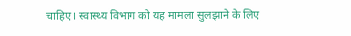चाहिए। स्वास्थ्य विभाग को यह मामला सुलझाने के लिए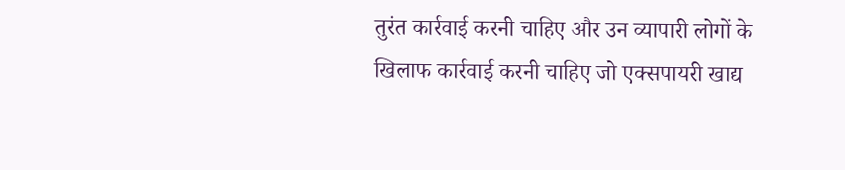तुरंत कार्रवाई करनी चाहिए और उन व्यापारी लोगों के खिलाफ कार्रवाई करनी चाहिए जो एक्सपायरी खाद्य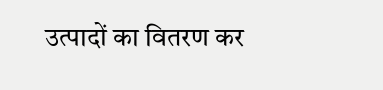उत्पादों का वितरण कर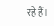रहे हैं।